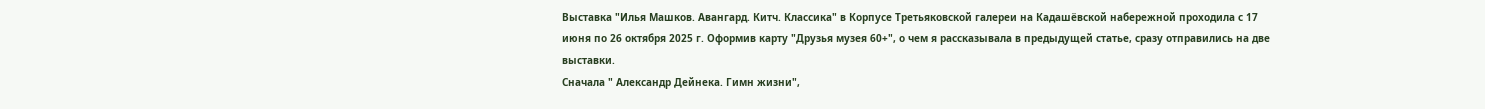Выставка "Илья Машков. Авангард. Китч. Классика" в Корпусе Третьяковской галереи на Кадашёвской набережной проходила с 17 июня по 26 октября 2025 г. Оформив карту "Друзья музея 60+", о чем я рассказывала в предыдущей статье, сразу отправились на две выставки.
Сначала " Александр Дейнека. Гимн жизни",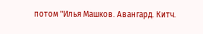потом "Илья Машков. Авангард. Китч.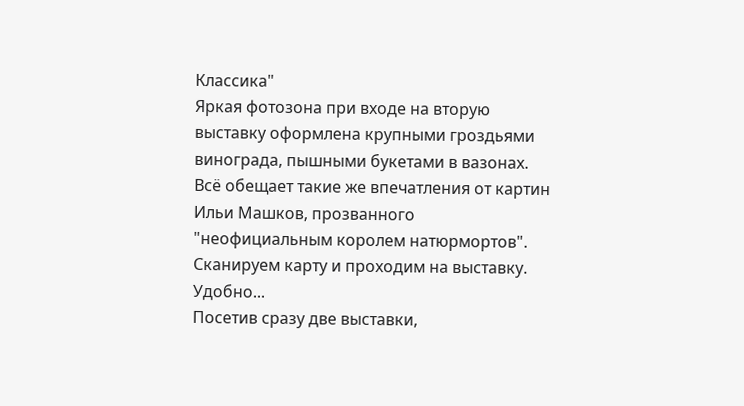Классика"
Яркая фотозона при входе на вторую выставку оформлена крупными гроздьями винограда, пышными букетами в вазонах. Всё обещает такие же впечатления от картин Ильи Машков, прозванного "неофициальным королем натюрмортов".
Сканируем карту и проходим на выставку. Удобно...
Посетив сразу две выставки,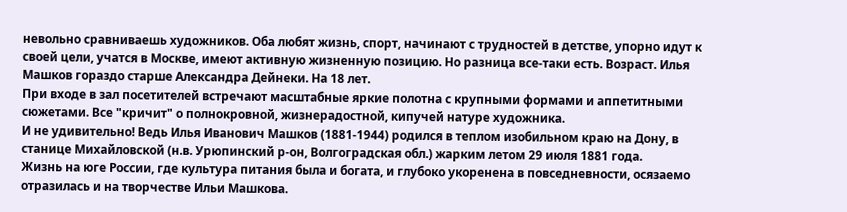невольно сравниваешь художников. Оба любят жизнь, спорт, начинают с трудностей в детстве, упорно идут к своей цели, учатся в Москве, имеют активную жизненную позицию. Но разница все-таки есть. Возраст. Илья Машков гораздо старше Александра Дейнеки. На 18 лет.
При входе в зал посетителей встречают масштабные яркие полотна с крупными формами и аппетитными сюжетами. Все "кричит" о полнокровной, жизнерадостной, кипучей натуре художника.
И не удивительно! Ведь Илья Иванович Машков (1881-1944) родился в теплом изобильном краю на Дону, в станице Михайловской (н.в. Урюпинский р-он, Волгоградская обл.) жарким летом 29 июля 1881 года.
Жизнь на юге России, где культура питания была и богата, и глубоко укоренена в повседневности, осязаемо отразилась и на творчестве Ильи Машкова.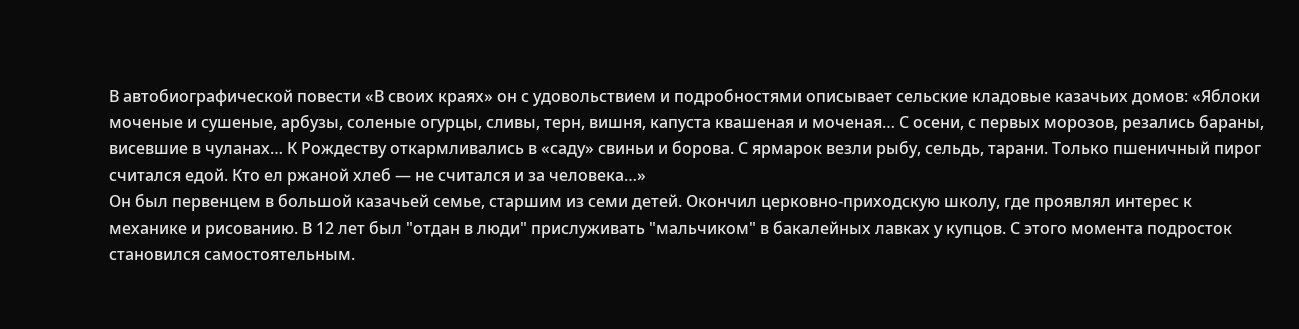В автобиографической повести «В своих краях» он с удовольствием и подробностями описывает сельские кладовые казачьих домов: «Яблоки моченые и сушеные, арбузы, соленые огурцы, сливы, терн, вишня, капуста квашеная и моченая… С осени, с первых морозов, резались бараны, висевшие в чуланах… К Рождеству откармливались в «саду» свиньи и борова. С ярмарок везли рыбу, сельдь, тарани. Только пшеничный пирог считался едой. Кто ел ржаной хлеб — не считался и за человека…»
Он был первенцем в большой казачьей семье, старшим из семи детей. Окончил церковно-приходскую школу, где проявлял интерес к механике и рисованию. В 12 лет был "отдан в люди" прислуживать "мальчиком" в бакалейных лавках у купцов. С этого момента подросток становился самостоятельным.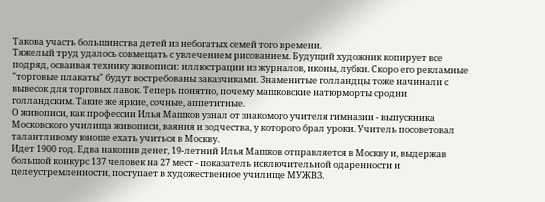Такова участь большинства детей из небогатых семей того времени.
Тяжелый труд удалось совмещать с увлечением рисованием. Будущий художник копирует все подряд, осваивая технику живописи: иллюстрации из журналов, иконы, лубки. Скоро его рекламные "торговые плакаты" будут востребованы заказчиками. Знаменитые голландцы тоже начинали с вывесок для торговых лавок. Теперь понятно, почему машковские натюрморты сродни голландским. Такие же яркие, сочные, аппетитные.
О живописи, как профессии Илья Машков узнал от знакомого учителя гимназии - выпускника Московского училища живописи, ваяния и зодчества, у которого брал уроки. Учитель посоветовал талантливому юноше ехать учиться в Москву.
Идет 1900 год. Едва накопив денег, 19-летний Илья Машков отправляется в Москву и, выдержав большой конкурс 137 человек на 27 мест - показатель исключительной одаренности и целеустремленности, поступает в художественное училище МУЖВЗ.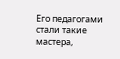Его педагогами стали такие мастера,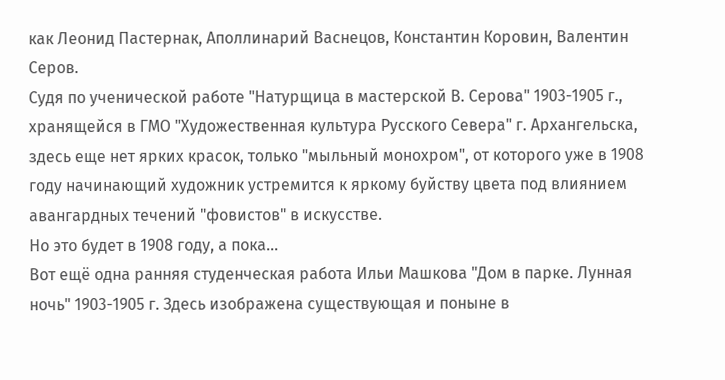как Леонид Пастернак, Аполлинарий Васнецов, Константин Коровин, Валентин Серов.
Судя по ученической работе "Натурщица в мастерской В. Серова" 1903-1905 г., хранящейся в ГМО "Художественная культура Русского Севера" г. Архангельска, здесь еще нет ярких красок, только "мыльный монохром", от которого уже в 1908 году начинающий художник устремится к яркому буйству цвета под влиянием авангардных течений "фовистов" в искусстве.
Но это будет в 1908 году, а пока...
Вот ещё одна ранняя студенческая работа Ильи Машкова "Дом в парке. Лунная ночь" 1903-1905 г. Здесь изображена существующая и поныне в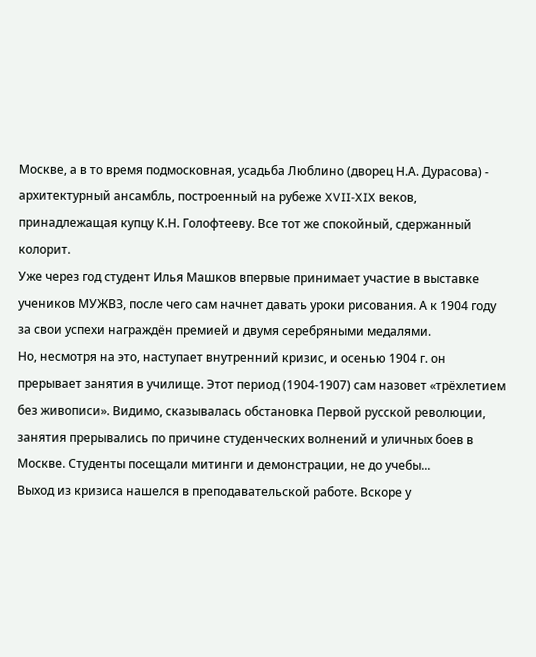Москве, а в то время подмосковная, усадьба Люблино (дворец Н.А. Дурасова) - архитектурный ансамбль, построенный на рубеже XVII-XIX веков, принадлежащая купцу К.Н. Голофтееву. Все тот же спокойный, сдержанный колорит.
Уже через год студент Илья Машков впервые принимает участие в выставке учеников МУЖВЗ, после чего сам начнет давать уроки рисования. А к 1904 году за свои успехи награждён премией и двумя серебряными медалями.
Но, несмотря на это, наступает внутренний кризис, и осенью 1904 г. он прерывает занятия в училище. Этот период (1904-1907) сам назовет «трёхлетием без живописи». Видимо, сказывалась обстановка Первой русской революции, занятия прерывались по причине студенческих волнений и уличных боев в Москве. Студенты посещали митинги и демонстрации, не до учебы...
Выход из кризиса нашелся в преподавательской работе. Вскоре у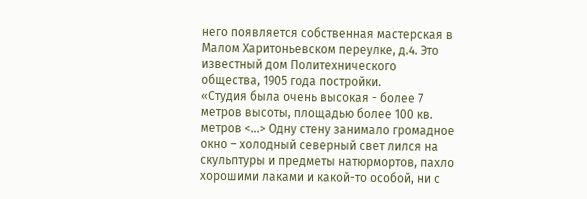него появляется собственная мастерская в Малом Харитоньевском переулке, д.4. Это известный дом Политехнического общества, 1905 года постройки.
«Студия была очень высокая - более 7 метров высоты, площадью более 100 кв. метров <…> Одну стену занимало громадное окно – холодный северный свет лился на скульптуры и предметы натюрмортов, пахло хорошими лаками и какой-то особой, ни с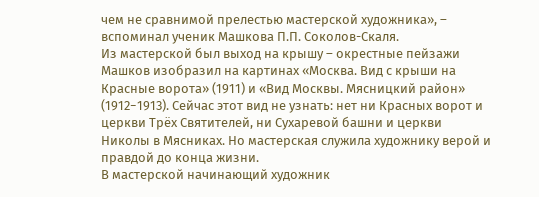чем не сравнимой прелестью мастерской художника», – вспоминал ученик Машкова П.П. Соколов-Скаля.
Из мастерской был выход на крышу – окрестные пейзажи Машков изобразил на картинах «Москва. Вид с крыши на Красные ворота» (1911) и «Вид Москвы. Мясницкий район» (1912−1913). Сейчас этот вид не узнать: нет ни Красных ворот и церкви Трёх Святителей, ни Сухаревой башни и церкви Николы в Мясниках. Но мастерская служила художнику верой и правдой до конца жизни.
В мастерской начинающий художник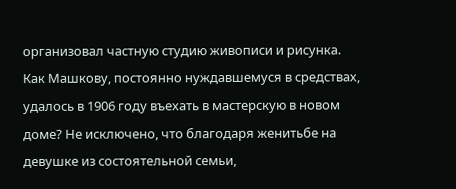организовал частную студию живописи и рисунка. Как Машкову, постоянно нуждавшемуся в средствах, удалось в 1906 году въехать в мастерскую в новом доме? Не исключено, что благодаря женитьбе на девушке из состоятельной семьи,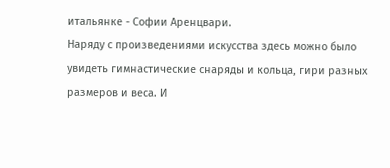итальянке - Софии Аренцвари.
Наряду с произведениями искусства здесь можно было увидеть гимнастические снаряды и кольца, гири разных размеров и веса. И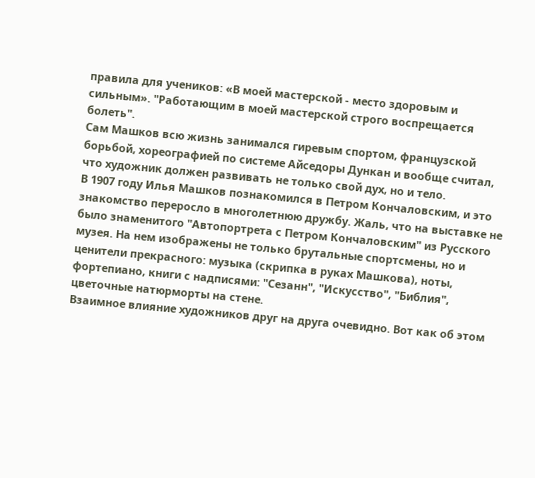правила для учеников: «В моей мастерской - место здоровым и сильным». "Работающим в моей мастерской строго воспрещается болеть".
Сам Машков всю жизнь занимался гиревым спортом, французской борьбой, хореографией по системе Айседоры Дункан и вообще считал, что художник должен развивать не только свой дух, но и тело.
В 1907 году Илья Машков познакомился в Петром Кончаловским, и это знакомство переросло в многолетнюю дружбу. Жаль, что на выставке не было знаменитого "Автопортрета с Петром Кончаловским" из Русского музея. На нем изображены не только брутальные спортсмены, но и ценители прекрасного: музыка (скрипка в руках Машкова), ноты, фортепиано, книги с надписями: "Сезанн", "Искусство", "Библия", цветочные натюрморты на стене.
Взаимное влияние художников друг на друга очевидно. Вот как об этом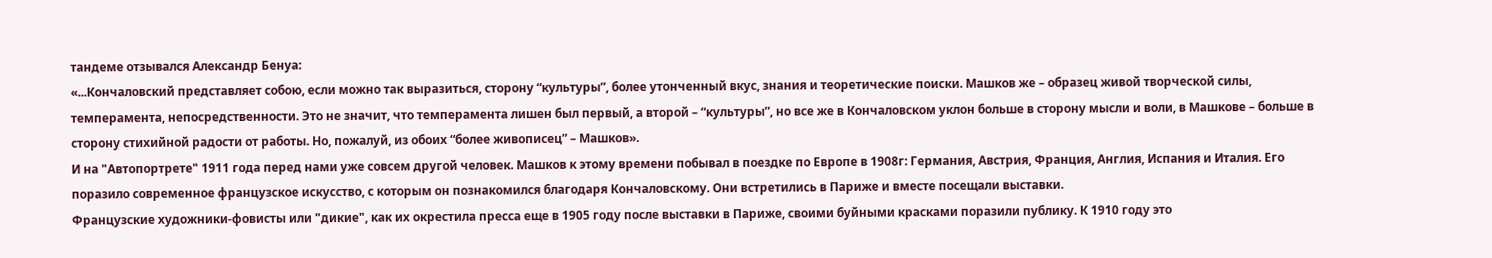тандеме отзывался Александр Бенуа:
«...Кончаловский представляет собою, если можно так выразиться, сторону “культуры”, более утонченный вкус, знания и теоретические поиски. Машков же – образец живой творческой силы, темперамента, непосредственности. Это не значит, что темперамента лишен был первый, а второй – “культуры”, но все же в Кончаловском уклон больше в сторону мысли и воли, в Машкове – больше в сторону стихийной радости от работы. Но, пожалуй, из обоих “более живописец” – Машков».
И на "Автопортрете" 1911 года перед нами уже совсем другой человек. Машков к этому времени побывал в поездке по Европе в 1908г: Германия, Австрия, Франция, Англия, Испания и Италия. Его поразило современное французское искусство, с которым он познакомился благодаря Кончаловскому. Они встретились в Париже и вместе посещали выставки.
Французские художники-фовисты или "дикие", как их окрестила пресса еще в 1905 году после выставки в Париже, своими буйными красками поразили публику. К 1910 году это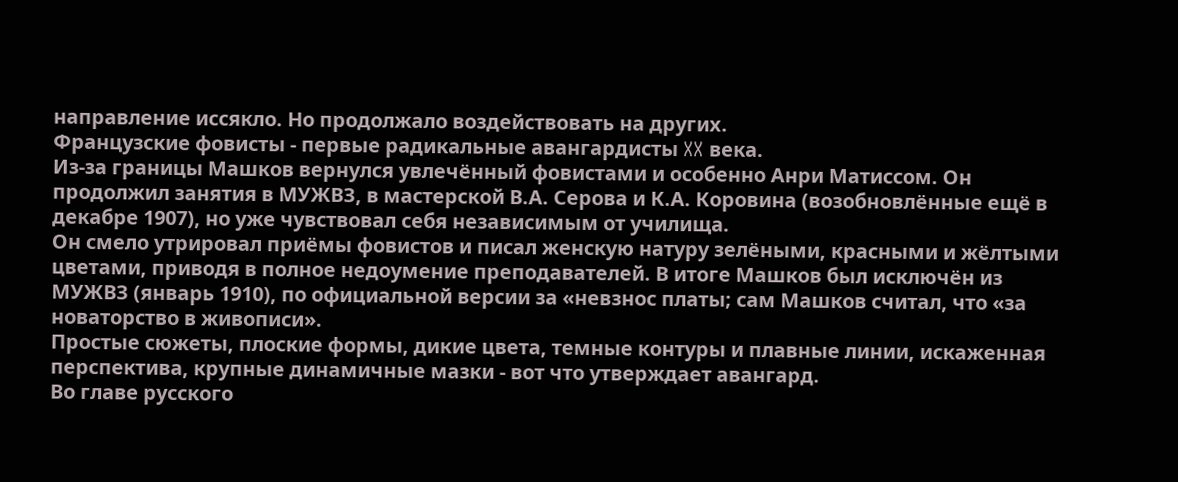направление иссякло. Но продолжало воздействовать на других.
Французские фовисты - первые радикальные авангардисты XX века.
Из-за границы Машков вернулся увлечённый фовистами и особенно Анри Матиссом. Он продолжил занятия в МУЖВЗ, в мастерской В.А. Серова и К.А. Коровина (возобновлённые ещё в декабре 1907), но уже чувствовал себя независимым от училища.
Он смело утрировал приёмы фовистов и писал женскую натуру зелёными, красными и жёлтыми цветами, приводя в полное недоумение преподавателей. В итоге Машков был исключён из МУЖВЗ (январь 1910), по официальной версии за «невзнос платы; сам Машков считал, что «за новаторство в живописи».
Простые сюжеты, плоские формы, дикие цвета, темные контуры и плавные линии, искаженная перспектива, крупные динамичные мазки - вот что утверждает авангард.
Во главе русского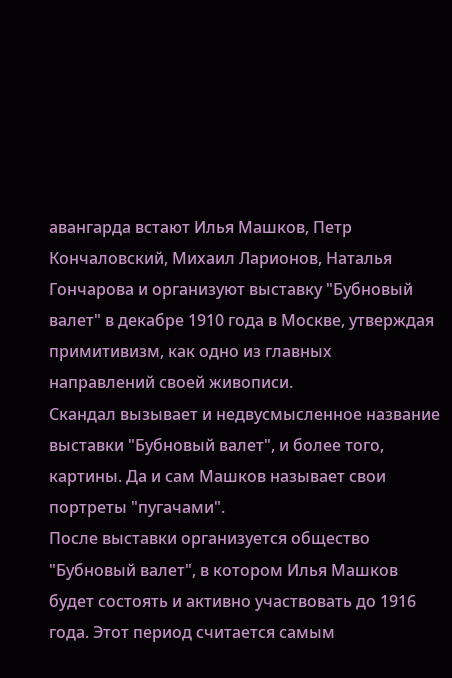авангарда встают Илья Машков, Петр Кончаловский, Михаил Ларионов, Наталья Гончарова и организуют выставку "Бубновый валет" в декабре 1910 года в Москве, утверждая примитивизм, как одно из главных направлений своей живописи.
Скандал вызывает и недвусмысленное название выставки "Бубновый валет", и более того, картины. Да и сам Машков называет свои портреты "пугачами".
После выставки организуется общество "Бубновый валет", в котором Илья Машков будет состоять и активно участвовать до 1916 года. Этот период считается самым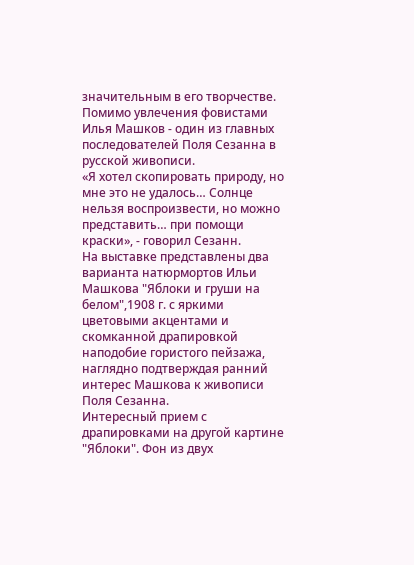значительным в его творчестве.
Помимо увлечения фовистами Илья Машков - один из главных последователей Поля Сезанна в русской живописи.
«Я хотел скопировать природу, но мне это не удалось… Солнце нельзя воспроизвести, но можно представить… при помощи краски», - говорил Сезанн.
На выставке представлены два варианта натюрмортов Ильи Машкова "Яблоки и груши на белом",1908 г. с яркими цветовыми акцентами и скомканной драпировкой наподобие гористого пейзажа, наглядно подтверждая ранний интерес Машкова к живописи Поля Сезанна.
Интересный прием с драпировками на другой картине "Яблоки". Фон из двух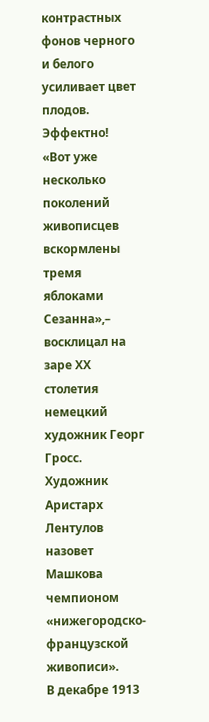контрастных фонов черного и белого усиливает цвет плодов. Эффектно!
«Вот уже несколько поколений живописцев вскормлены тремя яблоками Сезанна»,– восклицал на заре ХХ столетия немецкий художник Георг Гросс.
Художник Аристарх Лентулов назовет Машкова чемпионом «нижегородско-французской живописи».
В декабре 1913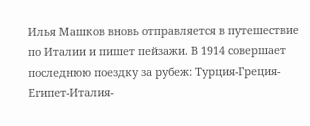Илья Машков вновь отправляется в путешествие по Италии и пишет пейзажи. В 1914 совершает последнюю поездку за рубеж: Турция-Греция-Египет-Италия-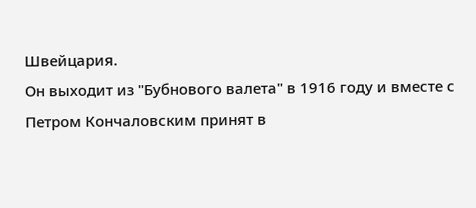Швейцария.
Он выходит из "Бубнового валета" в 1916 году и вместе с Петром Кончаловским принят в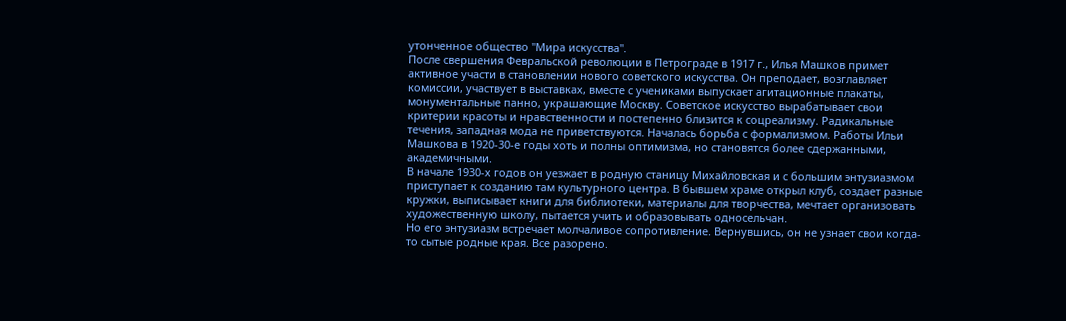утонченное общество "Мира искусства".
После свершения Февральской революции в Петрограде в 1917 г., Илья Машков примет активное участи в становлении нового советского искусства. Он преподает, возглавляет комиссии, участвует в выставках, вместе с учениками выпускает агитационные плакаты, монументальные панно, украшающие Москву. Советское искусство вырабатывает свои критерии красоты и нравственности и постепенно близится к соцреализму. Радикальные течения, западная мода не приветствуются. Началась борьба с формализмом. Работы Ильи Машкова в 1920-30-е годы хоть и полны оптимизма, но становятся более сдержанными, академичными.
В начале 1930-х годов он уезжает в родную станицу Михайловская и с большим энтузиазмом приступает к созданию там культурного центра. В бывшем храме открыл клуб, создает разные кружки, выписывает книги для библиотеки, материалы для творчества, мечтает организовать художественную школу, пытается учить и образовывать односельчан.
Но его энтузиазм встречает молчаливое сопротивление. Вернувшись, он не узнает свои когда-то сытые родные края. Все разорено.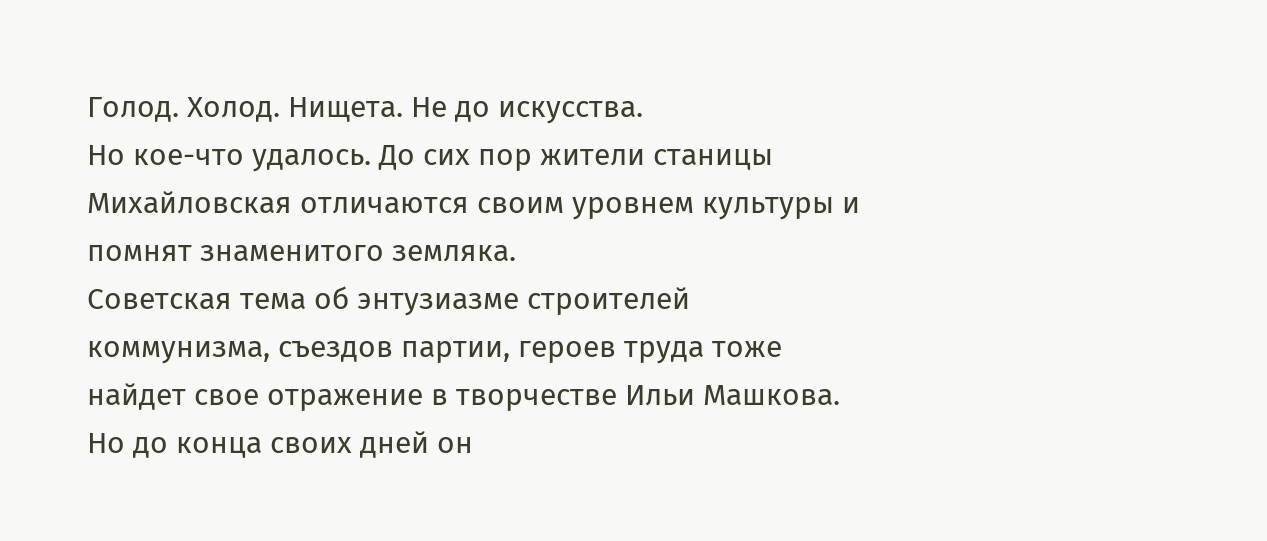Голод. Холод. Нищета. Не до искусства.
Но кое-что удалось. До сих пор жители станицы Михайловская отличаются своим уровнем культуры и помнят знаменитого земляка.
Советская тема об энтузиазме строителей коммунизма, съездов партии, героев труда тоже найдет свое отражение в творчестве Ильи Машкова.
Но до конца своих дней он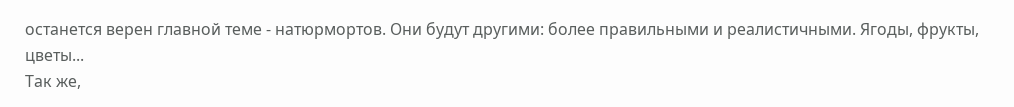останется верен главной теме - натюрмортов. Они будут другими: более правильными и реалистичными. Ягоды, фрукты, цветы...
Так же,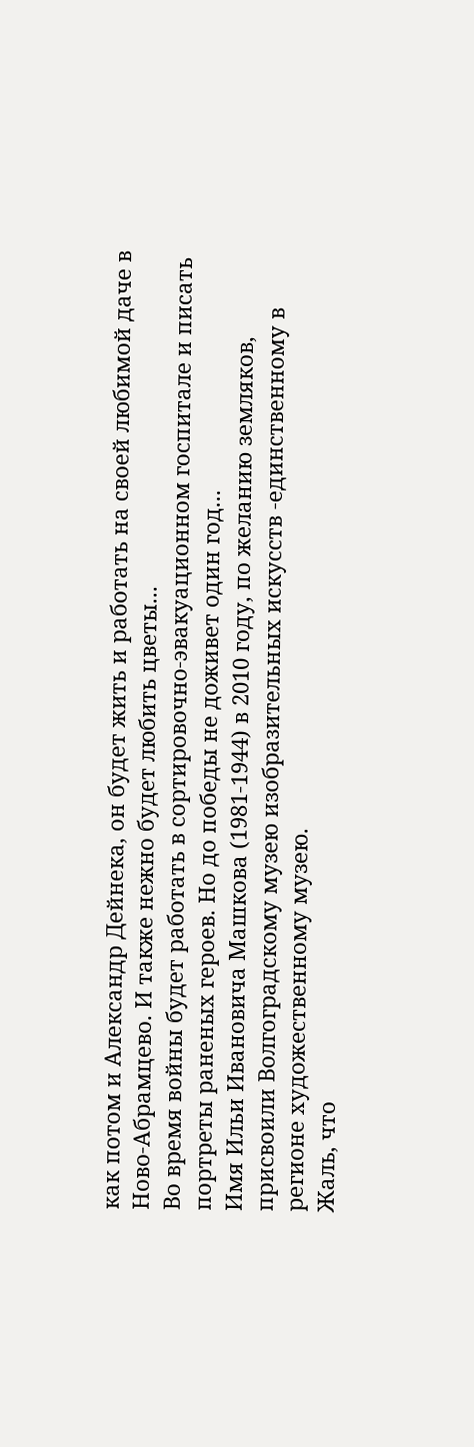как потом и Александр Дейнека, он будет жить и работать на своей любимой даче в Ново-Абрамцево. И также нежно будет любить цветы...
Во время войны будет работать в сортировочно-эвакуационном госпитале и писать портреты раненых героев. Но до победы не доживет один год...
Имя Ильи Ивановича Машкова (1981-1944) в 2010 году, по желанию земляков, присвоили Волгоградскому музею изобразительных искусств -единственному в регионе художественному музею.
Жаль, что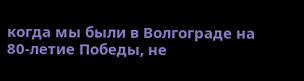когда мы были в Волгограде на 80-летие Победы, не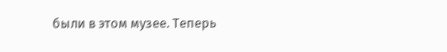были в этом музее. Теперь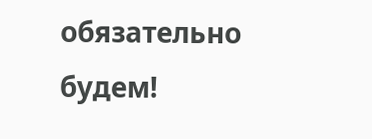обязательно будем!